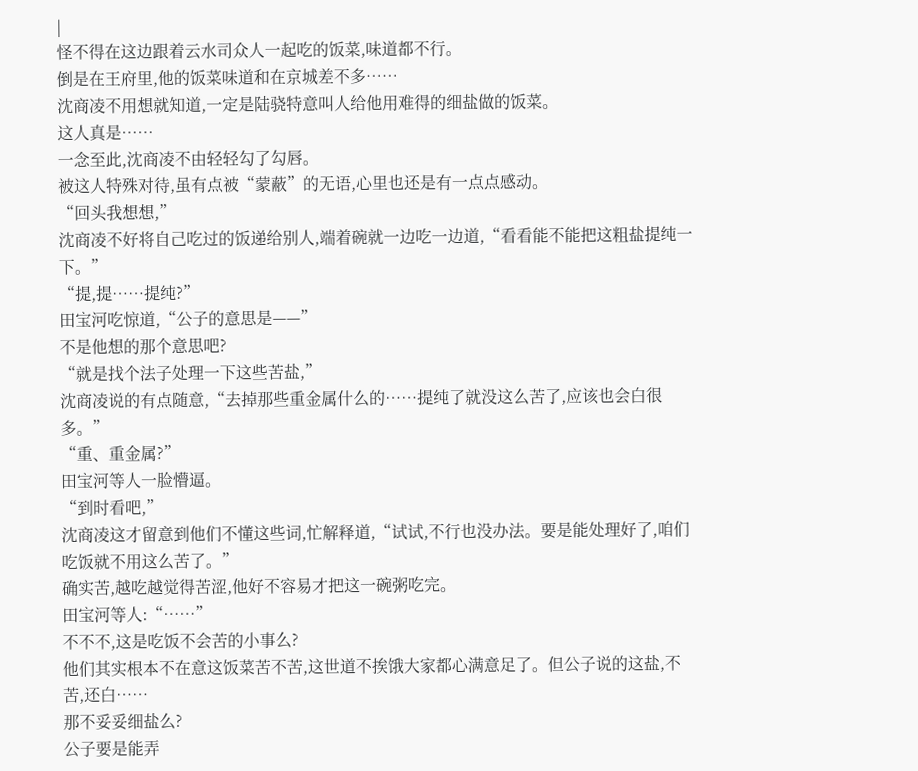|
怪不得在这边跟着云水司众人一起吃的饭菜,味道都不行。
倒是在王府里,他的饭菜味道和在京城差不多……
沈商凌不用想就知道,一定是陆骁特意叫人给他用难得的细盐做的饭菜。
这人真是……
一念至此,沈商凌不由轻轻勾了勾唇。
被这人特殊对待,虽有点被“蒙蔽”的无语,心里也还是有一点点感动。
“回头我想想,”
沈商凌不好将自己吃过的饭递给别人,端着碗就一边吃一边道,“看看能不能把这粗盐提纯一下。”
“提,提……提纯?”
田宝河吃惊道,“公子的意思是——”
不是他想的那个意思吧?
“就是找个法子处理一下这些苦盐,”
沈商凌说的有点随意,“去掉那些重金属什么的……提纯了就没这么苦了,应该也会白很多。”
“重、重金属?”
田宝河等人一脸懵逼。
“到时看吧,”
沈商凌这才留意到他们不懂这些词,忙解释道,“试试,不行也没办法。要是能处理好了,咱们吃饭就不用这么苦了。”
确实苦,越吃越觉得苦涩,他好不容易才把这一碗粥吃完。
田宝河等人:“……”
不不不,这是吃饭不会苦的小事么?
他们其实根本不在意这饭菜苦不苦,这世道不挨饿大家都心满意足了。但公子说的这盐,不苦,还白……
那不妥妥细盐么?
公子要是能弄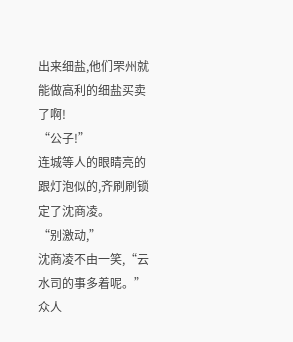出来细盐,他们罘州就能做高利的细盐买卖了啊!
“公子!”
连城等人的眼睛亮的跟灯泡似的,齐刷刷锁定了沈商凌。
“别激动,”
沈商凌不由一笑,“云水司的事多着呢。”
众人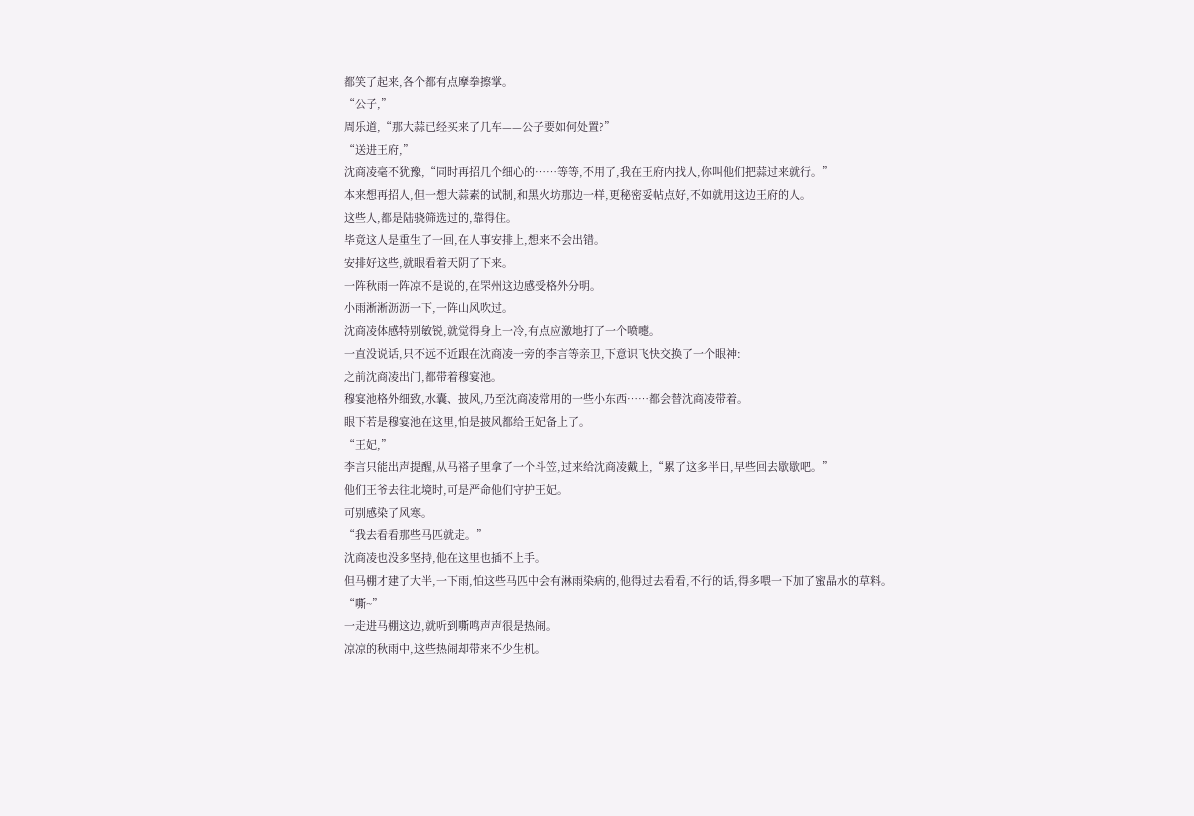都笑了起来,各个都有点摩拳擦掌。
“公子,”
周乐道,“那大蒜已经买来了几车——公子要如何处置?”
“送进王府,”
沈商凌毫不犹豫,“同时再招几个细心的……等等,不用了,我在王府内找人,你叫他们把蒜过来就行。”
本来想再招人,但一想大蒜素的试制,和黑火坊那边一样,更秘密妥帖点好,不如就用这边王府的人。
这些人,都是陆骁筛选过的,靠得住。
毕竟这人是重生了一回,在人事安排上,想来不会出错。
安排好这些,就眼看着天阴了下来。
一阵秋雨一阵凉不是说的,在罘州这边感受格外分明。
小雨淅淅沥沥一下,一阵山风吹过。
沈商凌体感特别敏锐,就觉得身上一冷,有点应激地打了一个喷嚏。
一直没说话,只不远不近跟在沈商凌一旁的李言等亲卫,下意识飞快交换了一个眼神:
之前沈商凌出门,都带着穆宴池。
穆宴池格外细致,水囊、披风,乃至沈商凌常用的一些小东西……都会替沈商凌带着。
眼下若是穆宴池在这里,怕是披风都给王妃备上了。
“王妃,”
李言只能出声提醒,从马褡子里拿了一个斗笠,过来给沈商凌戴上,“累了这多半日,早些回去歇歇吧。”
他们王爷去往北境时,可是严命他们守护王妃。
可别感染了风寒。
“我去看看那些马匹就走。”
沈商凌也没多坚持,他在这里也插不上手。
但马棚才建了大半,一下雨,怕这些马匹中会有淋雨染病的,他得过去看看,不行的话,得多喂一下加了蜜晶水的草料。
“嘶~”
一走进马棚这边,就听到嘶鸣声声很是热闹。
凉凉的秋雨中,这些热闹却带来不少生机。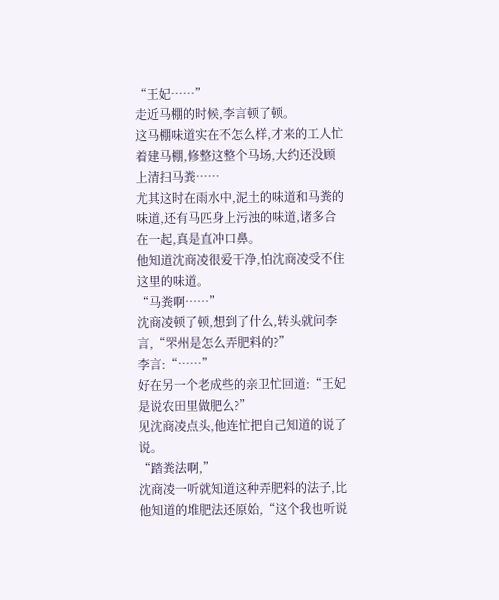“王妃……”
走近马棚的时候,李言顿了顿。
这马棚味道实在不怎么样,才来的工人忙着建马棚,修整这整个马场,大约还没顾上清扫马粪……
尤其这时在雨水中,泥土的味道和马粪的味道,还有马匹身上污浊的味道,诸多合在一起,真是直冲口鼻。
他知道沈商凌很爱干净,怕沈商凌受不住这里的味道。
“马粪啊……”
沈商凌顿了顿,想到了什么,转头就问李言,“罘州是怎么弄肥料的?”
李言:“……”
好在另一个老成些的亲卫忙回道:“王妃是说农田里做肥么?”
见沈商凌点头,他连忙把自己知道的说了说。
“踏粪法啊,”
沈商凌一听就知道这种弄肥料的法子,比他知道的堆肥法还原始,“这个我也听说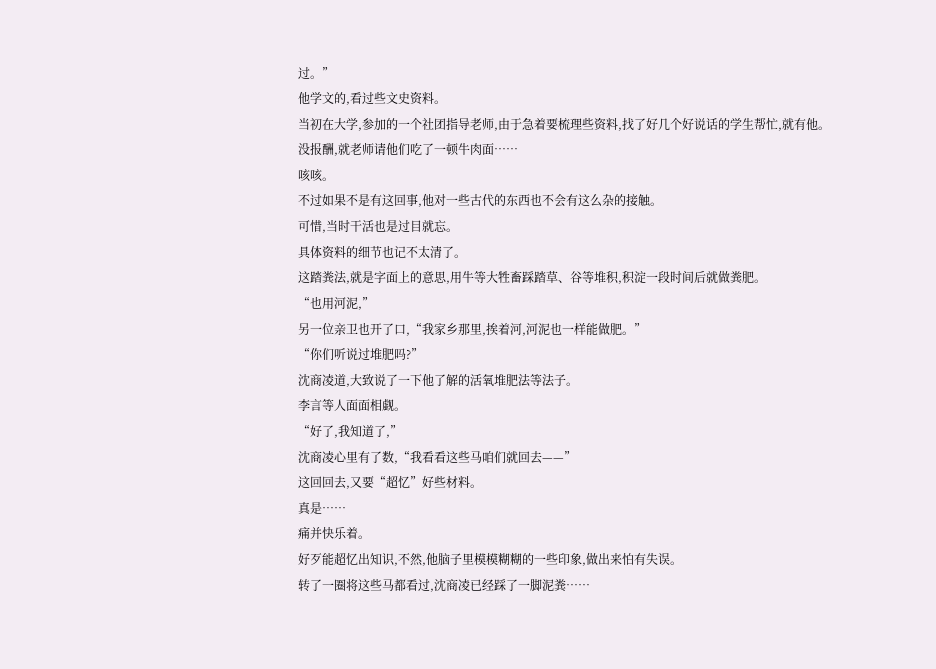过。”
他学文的,看过些文史资料。
当初在大学,参加的一个社团指导老师,由于急着要梳理些资料,找了好几个好说话的学生帮忙,就有他。
没报酬,就老师请他们吃了一顿牛肉面……
咳咳。
不过如果不是有这回事,他对一些古代的东西也不会有这么杂的接触。
可惜,当时干活也是过目就忘。
具体资料的细节也记不太清了。
这踏粪法,就是字面上的意思,用牛等大牲畜踩踏草、谷等堆积,积淀一段时间后就做粪肥。
“也用河泥,”
另一位亲卫也开了口,“我家乡那里,挨着河,河泥也一样能做肥。”
“你们听说过堆肥吗?”
沈商凌道,大致说了一下他了解的活氧堆肥法等法子。
李言等人面面相觑。
“好了,我知道了,”
沈商凌心里有了数,“我看看这些马咱们就回去——”
这回回去,又要“超忆”好些材料。
真是……
痛并快乐着。
好歹能超忆出知识,不然,他脑子里模模糊糊的一些印象,做出来怕有失误。
转了一圈将这些马都看过,沈商凌已经踩了一脚泥粪……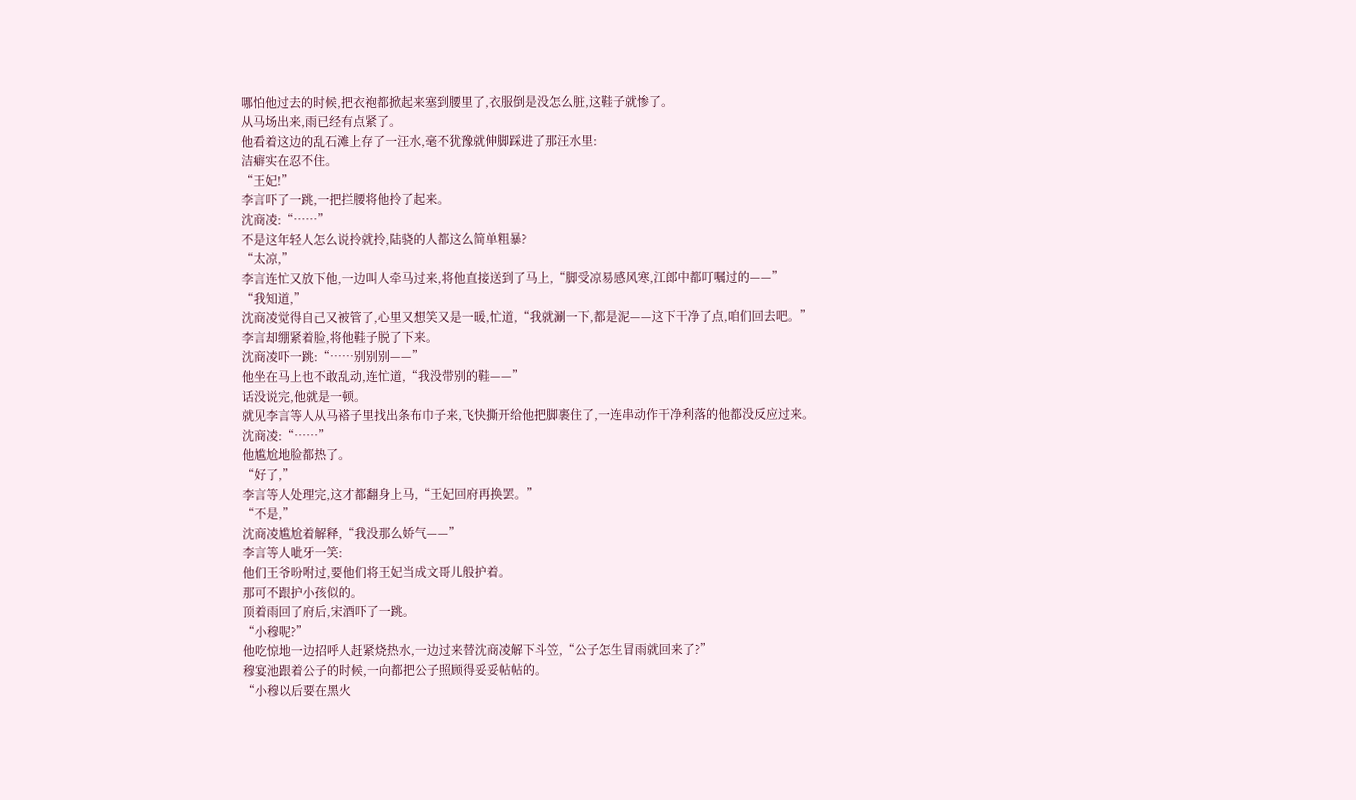哪怕他过去的时候,把衣袍都掀起来塞到腰里了,衣服倒是没怎么脏,这鞋子就惨了。
从马场出来,雨已经有点紧了。
他看着这边的乱石滩上存了一汪水,毫不犹豫就伸脚踩进了那汪水里:
洁癖实在忍不住。
“王妃!”
李言吓了一跳,一把拦腰将他拎了起来。
沈商凌:“……”
不是这年轻人怎么说拎就拎,陆骁的人都这么简单粗暴?
“太凉,”
李言连忙又放下他,一边叫人牵马过来,将他直接送到了马上,“脚受凉易感风寒,江郎中都叮嘱过的——”
“我知道,”
沈商凌觉得自己又被管了,心里又想笑又是一暖,忙道,“我就涮一下,都是泥——这下干净了点,咱们回去吧。”
李言却绷紧着脸,将他鞋子脱了下来。
沈商凌吓一跳:“……别别别——”
他坐在马上也不敢乱动,连忙道,“我没带别的鞋——”
话没说完,他就是一顿。
就见李言等人从马褡子里找出条布巾子来,飞快撕开给他把脚裹住了,一连串动作干净利落的他都没反应过来。
沈商凌:“……”
他尴尬地脸都热了。
“好了,”
李言等人处理完,这才都翻身上马,“王妃回府再换罢。”
“不是,”
沈商凌尴尬着解释,“我没那么娇气——”
李言等人呲牙一笑:
他们王爷吩咐过,要他们将王妃当成文哥儿般护着。
那可不跟护小孩似的。
顶着雨回了府后,宋酒吓了一跳。
“小穆呢?”
他吃惊地一边招呼人赶紧烧热水,一边过来替沈商凌解下斗笠,“公子怎生冒雨就回来了?”
穆宴池跟着公子的时候,一向都把公子照顾得妥妥帖帖的。
“小穆以后要在黑火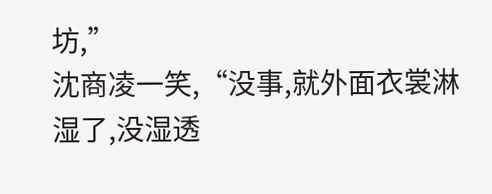坊,”
沈商凌一笑,“没事,就外面衣裳淋湿了,没湿透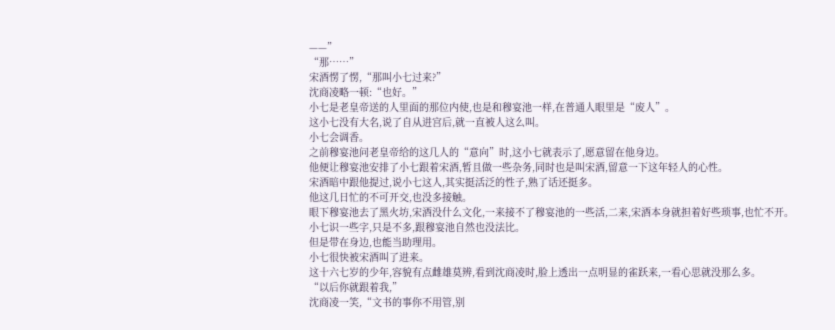——”
“那……”
宋酒愣了愣,“那叫小七过来?”
沈商凌略一顿:“也好。”
小七是老皇帝送的人里面的那位内使,也是和穆宴池一样,在普通人眼里是“废人”。
这小七没有大名,说了自从进宫后,就一直被人这么叫。
小七会调香。
之前穆宴池问老皇帝给的这几人的“意向”时,这小七就表示了,愿意留在他身边。
他便让穆宴池安排了小七跟着宋酒,暂且做一些杂务,同时也是叫宋酒,留意一下这年轻人的心性。
宋酒暗中跟他提过,说小七这人,其实挺活泛的性子,熟了话还挺多。
他这几日忙的不可开交,也没多接触。
眼下穆宴池去了黑火坊,宋酒没什么文化,一来接不了穆宴池的一些活,二来,宋酒本身就担着好些琐事,也忙不开。
小七识一些字,只是不多,跟穆宴池自然也没法比。
但是带在身边,也能当助理用。
小七很快被宋酒叫了进来。
这十六七岁的少年,容貌有点雌雄莫辨,看到沈商凌时,脸上透出一点明显的雀跃来,一看心思就没那么多。
“以后你就跟着我,”
沈商凌一笑,“文书的事你不用管,别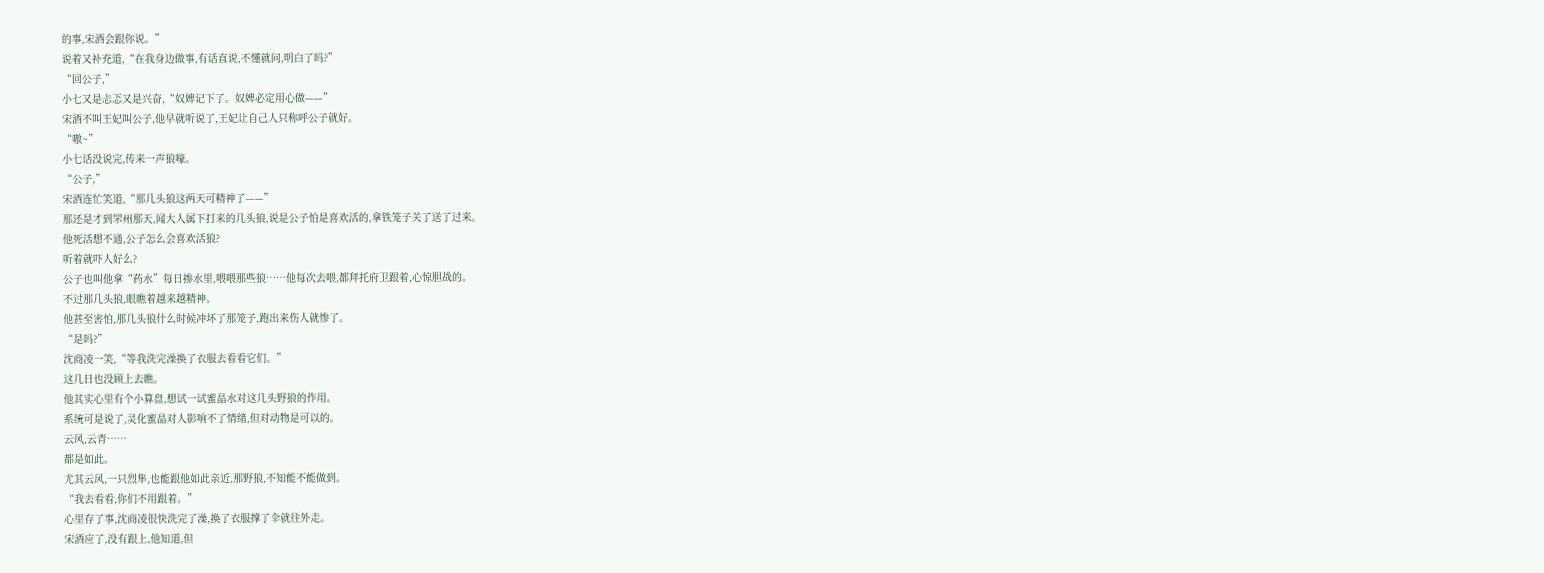的事,宋酒会跟你说。”
说着又补充道,“在我身边做事,有话直说,不懂就问,明白了吗?”
“回公子,”
小七又是忐忑又是兴奋,“奴婢记下了。奴婢必定用心做——”
宋酒不叫王妃叫公子,他早就听说了,王妃让自己人只称呼公子就好。
“嗷~”
小七话没说完,传来一声狼嚎。
“公子,”
宋酒连忙笑道,“那几头狼这两天可精神了——”
那还是才到罘州那天,闻大人属下打来的几头狼,说是公子怕是喜欢活的,拿铁笼子关了送了过来。
他死活想不通,公子怎么会喜欢活狼?
听着就吓人好么?
公子也叫他拿“药水”每日掺水里,喂喂那些狼……他每次去喂,都拜托府卫跟着,心惊胆战的。
不过那几头狼,眼瞧着越来越精神。
他甚至害怕,那几头狼什么时候冲坏了那笼子,跑出来伤人就惨了。
“是吗?”
沈商凌一笑,“等我洗完澡换了衣服去看看它们。”
这几日也没顾上去瞧。
他其实心里有个小算盘,想试一试蜜晶水对这几头野狼的作用。
系统可是说了,灵化蜜晶对人影响不了情绪,但对动物是可以的。
云风,云青……
都是如此。
尤其云风,一只烈隼,也能跟他如此亲近,那野狼,不知能不能做到。
“我去看看,你们不用跟着。”
心里存了事,沈商凌很快洗完了澡,换了衣服撑了伞就往外走。
宋酒应了,没有跟上,他知道,但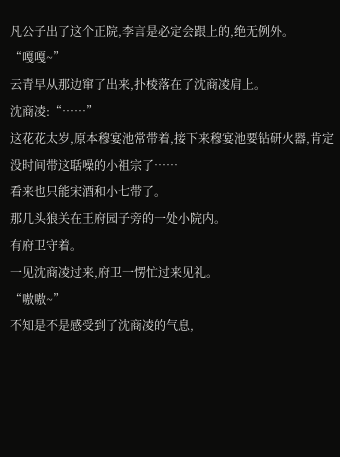凡公子出了这个正院,李言是必定会跟上的,绝无例外。
“嘎嘎~”
云青早从那边窜了出来,扑棱落在了沈商凌肩上。
沈商凌:“……”
这花花太岁,原本穆宴池常带着,接下来穆宴池要钻研火器,肯定没时间带这聒噪的小祖宗了……
看来也只能宋酒和小七带了。
那几头狼关在王府园子旁的一处小院内。
有府卫守着。
一见沈商凌过来,府卫一愣忙过来见礼。
“嗷嗷~”
不知是不是感受到了沈商凌的气息,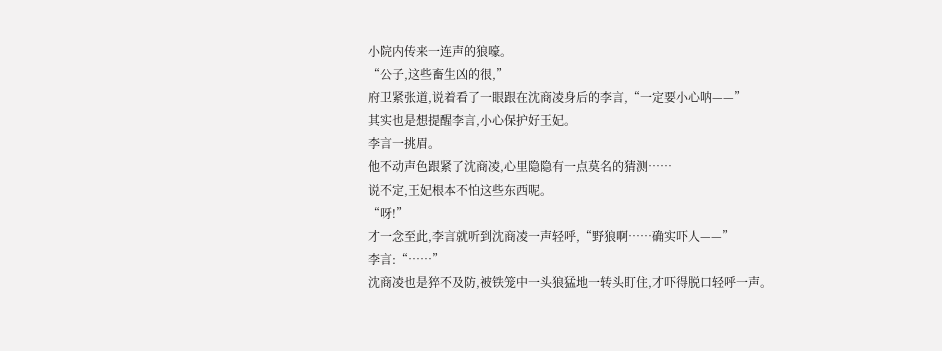小院内传来一连声的狼嚎。
“公子,这些畜生凶的很,”
府卫紧张道,说着看了一眼跟在沈商凌身后的李言,“一定要小心呐——”
其实也是想提醒李言,小心保护好王妃。
李言一挑眉。
他不动声色跟紧了沈商凌,心里隐隐有一点莫名的猜测……
说不定,王妃根本不怕这些东西呢。
“呀!”
才一念至此,李言就听到沈商凌一声轻呼,“野狼啊……确实吓人——”
李言:“……”
沈商凌也是猝不及防,被铁笼中一头狼猛地一转头盯住,才吓得脱口轻呼一声。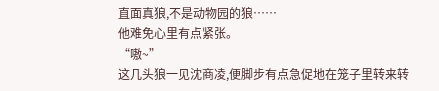直面真狼,不是动物园的狼……
他难免心里有点紧张。
“嗷~”
这几头狼一见沈商凌,便脚步有点急促地在笼子里转来转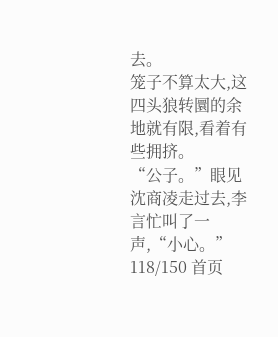去。
笼子不算太大,这四头狼转圜的余地就有限,看着有些拥挤。
“公子。”眼见沈商凌走过去,李言忙叫了一声,“小心。”
118/150 首页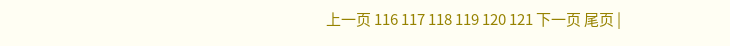上一页 116 117 118 119 120 121 下一页 尾页 |